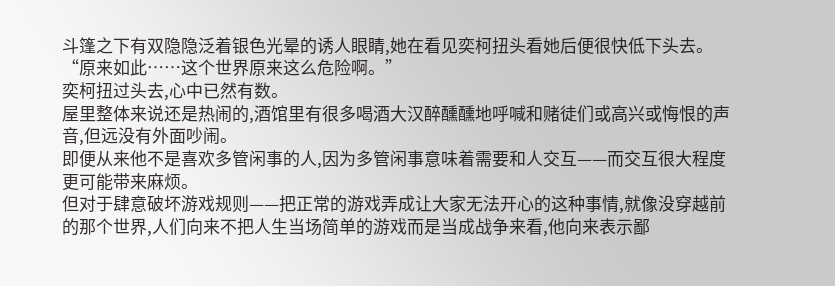斗篷之下有双隐隐泛着银色光晕的诱人眼睛,她在看见奕柯扭头看她后便很快低下头去。
“原来如此……这个世界原来这么危险啊。”
奕柯扭过头去,心中已然有数。
屋里整体来说还是热闹的,酒馆里有很多喝酒大汉醉醺醺地呼喊和赌徒们或高兴或悔恨的声音,但远没有外面吵闹。
即便从来他不是喜欢多管闲事的人,因为多管闲事意味着需要和人交互——而交互很大程度更可能带来麻烦。
但对于肆意破坏游戏规则——把正常的游戏弄成让大家无法开心的这种事情,就像没穿越前的那个世界,人们向来不把人生当场简单的游戏而是当成战争来看,他向来表示鄙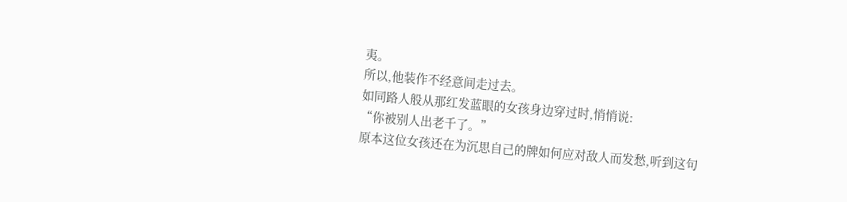夷。
所以,他装作不经意间走过去。
如同路人般从那红发蓝眼的女孩身边穿过时,悄悄说:
“你被别人出老千了。”
原本这位女孩还在为沉思自己的牌如何应对敌人而发愁,听到这句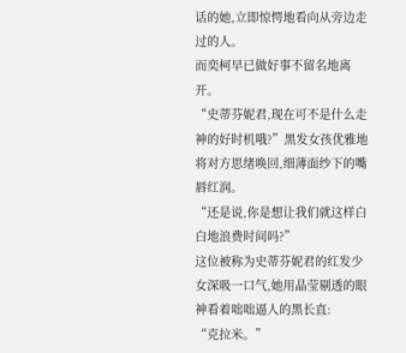话的她,立即惊愕地看向从旁边走过的人。
而奕柯早已做好事不留名地离开。
“史蒂芬妮君,现在可不是什么走神的好时机哦?”黑发女孩优雅地将对方思绪唤回,细薄面纱下的嘴唇红润。
“还是说,你是想让我们就这样白白地浪费时间吗?”
这位被称为史蒂芬妮君的红发少女深吸一口气,她用晶莹剔透的眼神看着咄咄逼人的黑长直:
“克拉米。”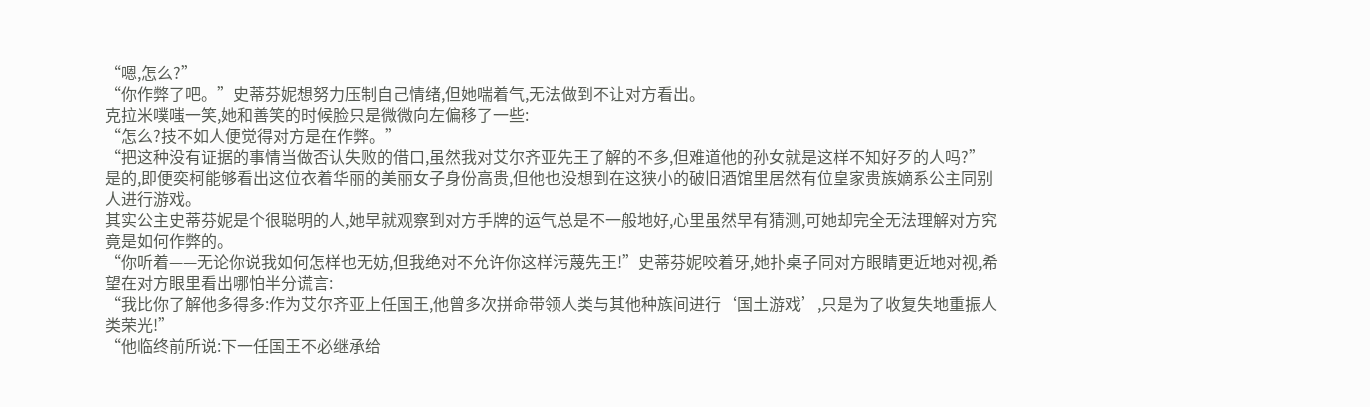“嗯,怎么?”
“你作弊了吧。”史蒂芬妮想努力压制自己情绪,但她喘着气,无法做到不让对方看出。
克拉米噗嗤一笑,她和善笑的时候脸只是微微向左偏移了一些:
“怎么?技不如人便觉得对方是在作弊。”
“把这种没有证据的事情当做否认失败的借口,虽然我对艾尔齐亚先王了解的不多,但难道他的孙女就是这样不知好歹的人吗?”
是的,即便奕柯能够看出这位衣着华丽的美丽女子身份高贵,但他也没想到在这狭小的破旧酒馆里居然有位皇家贵族嫡系公主同别人进行游戏。
其实公主史蒂芬妮是个很聪明的人,她早就观察到对方手牌的运气总是不一般地好,心里虽然早有猜测,可她却完全无法理解对方究竟是如何作弊的。
“你听着——无论你说我如何怎样也无妨,但我绝对不允许你这样污蔑先王!”史蒂芬妮咬着牙,她扑桌子同对方眼睛更近地对视,希望在对方眼里看出哪怕半分谎言:
“我比你了解他多得多:作为艾尔齐亚上任国王,他曾多次拼命带领人类与其他种族间进行‘国土游戏’,只是为了收复失地重振人类荣光!”
“他临终前所说:下一任国王不必继承给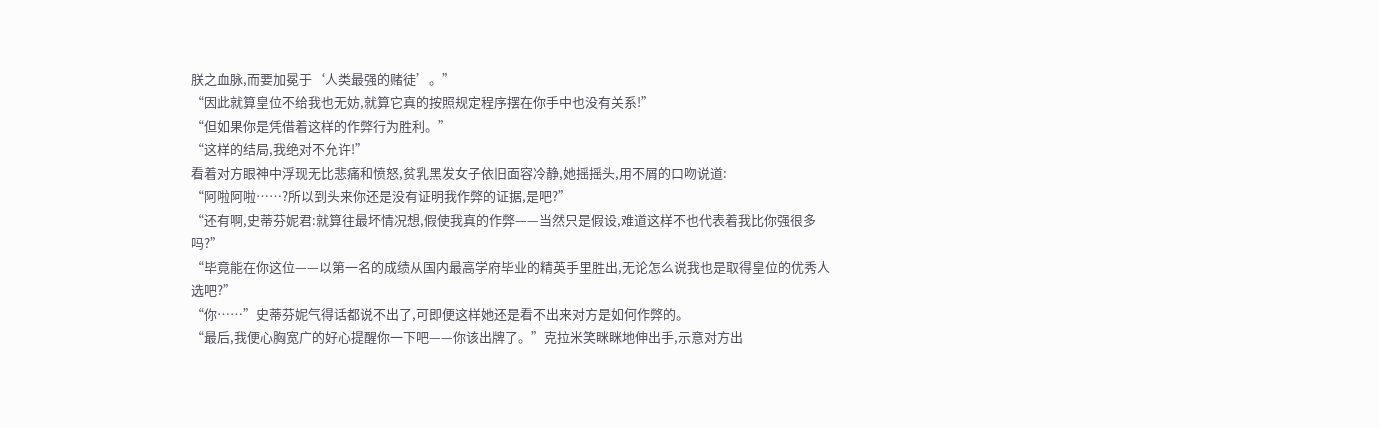朕之血脉,而要加冕于‘人类最强的赌徒’。”
“因此就算皇位不给我也无妨,就算它真的按照规定程序摆在你手中也没有关系!”
“但如果你是凭借着这样的作弊行为胜利。”
“这样的结局,我绝对不允许!”
看着对方眼神中浮现无比悲痛和愤怒,贫乳黑发女子依旧面容冷静,她摇摇头,用不屑的口吻说道:
“阿啦阿啦……?所以到头来你还是没有证明我作弊的证据,是吧?”
“还有啊,史蒂芬妮君:就算往最坏情况想,假使我真的作弊——当然只是假设,难道这样不也代表着我比你强很多吗?”
“毕竟能在你这位——以第一名的成绩从国内最高学府毕业的精英手里胜出,无论怎么说我也是取得皇位的优秀人选吧?”
“你……”史蒂芬妮气得话都说不出了,可即便这样她还是看不出来对方是如何作弊的。
“最后,我便心胸宽广的好心提醒你一下吧——你该出牌了。”克拉米笑眯眯地伸出手,示意对方出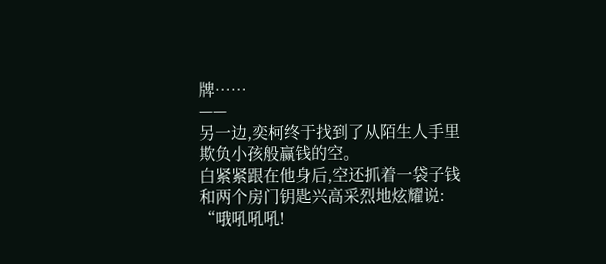牌……
——
另一边,奕柯终于找到了从陌生人手里欺负小孩般赢钱的空。
白紧紧跟在他身后,空还抓着一袋子钱和两个房门钥匙兴高采烈地炫耀说:
“哦吼吼吼!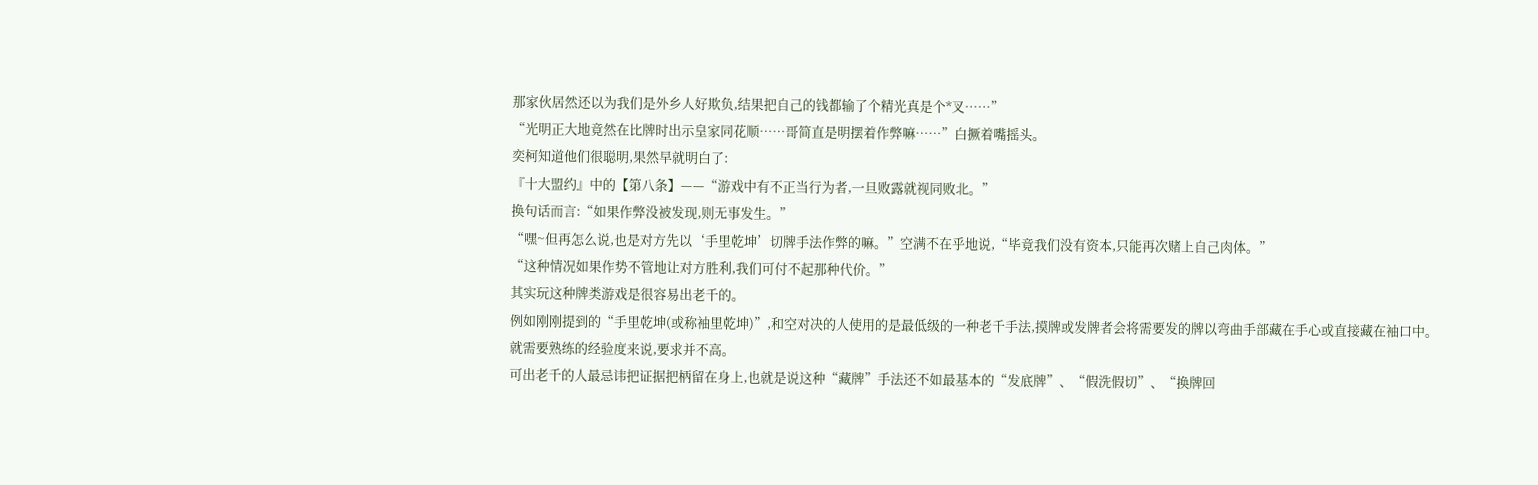那家伙居然还以为我们是外乡人好欺负,结果把自己的钱都输了个精光真是个*叉……”
“光明正大地竟然在比牌时出示皇家同花顺……哥简直是明摆着作弊嘛……”白撅着嘴摇头。
奕柯知道他们很聪明,果然早就明白了:
『十大盟约』中的【第八条】——“游戏中有不正当行为者,一旦败露就视同败北。”
换句话而言:“如果作弊没被发现,则无事发生。”
“嘿~但再怎么说,也是对方先以‘手里乾坤’切牌手法作弊的嘛。”空满不在乎地说,“毕竟我们没有资本,只能再次赌上自己肉体。”
“这种情况如果作势不管地让对方胜利,我们可付不起那种代价。”
其实玩这种牌类游戏是很容易出老千的。
例如刚刚提到的“手里乾坤(或称袖里乾坤)”,和空对决的人使用的是最低级的一种老千手法,摸牌或发牌者会将需要发的牌以弯曲手部藏在手心或直接藏在袖口中。
就需要熟练的经验度来说,要求并不高。
可出老千的人最忌讳把证据把柄留在身上,也就是说这种“藏牌”手法还不如最基本的“发底牌”、“假洗假切”、“换牌回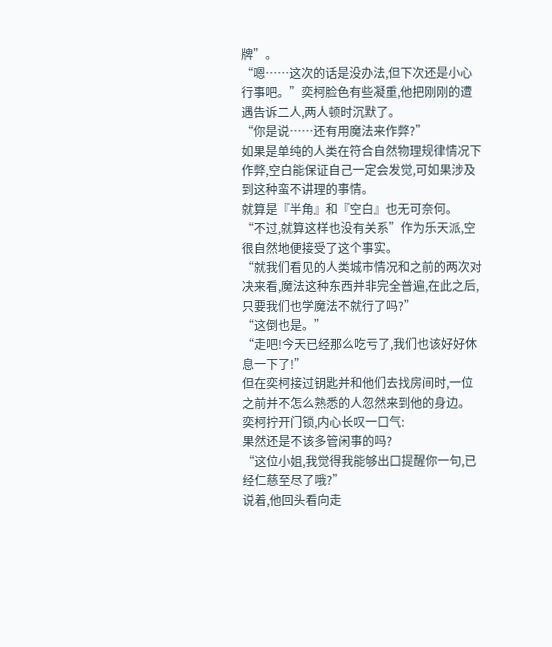牌”。
“嗯……这次的话是没办法,但下次还是小心行事吧。”奕柯脸色有些凝重,他把刚刚的遭遇告诉二人,两人顿时沉默了。
“你是说……还有用魔法来作弊?”
如果是单纯的人类在符合自然物理规律情况下作弊,空白能保证自己一定会发觉,可如果涉及到这种蛮不讲理的事情。
就算是『半角』和『空白』也无可奈何。
“不过,就算这样也没有关系”作为乐天派,空很自然地便接受了这个事实。
“就我们看见的人类城市情况和之前的两次对决来看,魔法这种东西并非完全普遍,在此之后,只要我们也学魔法不就行了吗?”
“这倒也是。”
“走吧!今天已经那么吃亏了,我们也该好好休息一下了!”
但在奕柯接过钥匙并和他们去找房间时,一位之前并不怎么熟悉的人忽然来到他的身边。
奕柯拧开门锁,内心长叹一口气:
果然还是不该多管闲事的吗?
“这位小姐,我觉得我能够出口提醒你一句,已经仁慈至尽了哦?”
说着,他回头看向走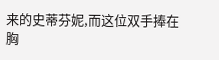来的史蒂芬妮,而这位双手捧在胸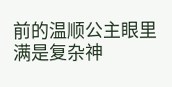前的温顺公主眼里满是复杂神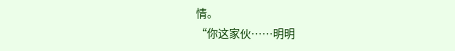情。
“你这家伙……明明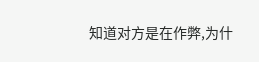知道对方是在作弊,为什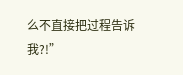么不直接把过程告诉我?!”